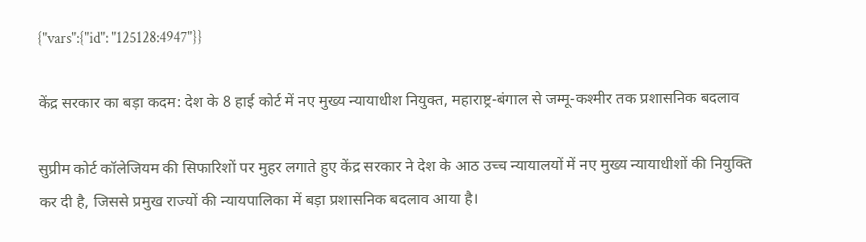{"vars":{"id": "125128:4947"}}

केंद्र सरकार का बड़ा कदम: देश के 8 हाई कोर्ट में नए मुख्य न्यायाधीश नियुक्त, महाराष्ट्र-बंगाल से जम्मू-कश्मीर तक प्रशासनिक बदलाव

सुप्रीम कोर्ट कॉलेजियम की सिफारिशों पर मुहर लगाते हुए केंद्र सरकार ने देश के आठ उच्च न्यायालयों में नए मुख्य न्यायाधीशों की नियुक्ति कर दी है, जिससे प्रमुख राज्यों की न्यायपालिका में बड़ा प्रशासनिक बदलाव आया है।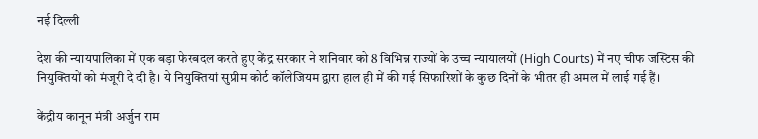नई दिल्ली

देश की न्यायपालिका में एक बड़ा फेरबदल करते हुए केंद्र सरकार ने शनिवार को 8 विभिन्न राज्यों के उच्च न्यायालयों (High Courts) में नए चीफ जस्टिस की नियुक्तियों को मंजूरी दे दी है। ये नियुक्तियां सुप्रीम कोर्ट कॉलेजियम द्वारा हाल ही में की गई सिफारिशों के कुछ दिनों के भीतर ही अमल में लाई गई हैं।

केंद्रीय कानून मंत्री अर्जुन राम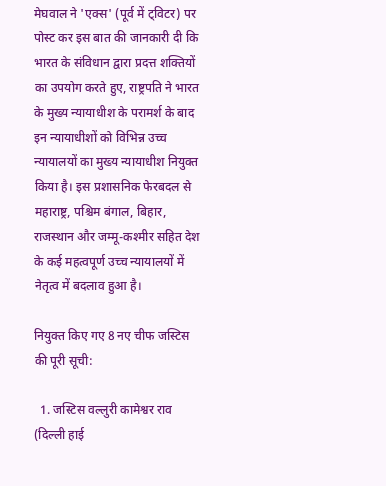मेघवाल ने 'एक्स' (पूर्व में ट्विटर) पर पोस्ट कर इस बात की जानकारी दी कि भारत के संविधान द्वारा प्रदत्त शक्तियों का उपयोग करते हुए, राष्ट्रपति ने भारत के मुख्य न्यायाधीश के परामर्श के बाद इन न्यायाधीशों को विभिन्न उच्च न्यायालयों का मुख्य न्यायाधीश नियुक्त किया है। इस प्रशासनिक फेरबदल से महाराष्ट्र, पश्चिम बंगाल, बिहार, राजस्थान और जम्मू-कश्मीर सहित देश के कई महत्वपूर्ण उच्च न्यायालयों में नेतृत्व में बदलाव हुआ है।

नियुक्त किए गए 8 नए चीफ जस्टिस की पूरी सूची:

  1. जस्टिस वल्लुरी कामेश्वर राव (दिल्ली हाई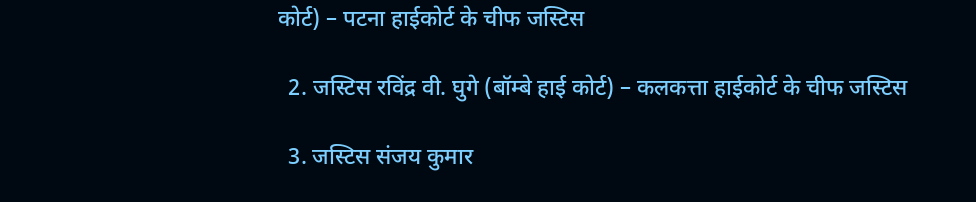कोर्ट) – पटना हाईकोर्ट के चीफ जस्टिस

  2. जस्टिस रविंद्र वी. घुगे (बॉम्बे हाई कोर्ट) – कलकत्ता हाईकोर्ट के चीफ जस्टिस

  3. जस्टिस संजय कुमार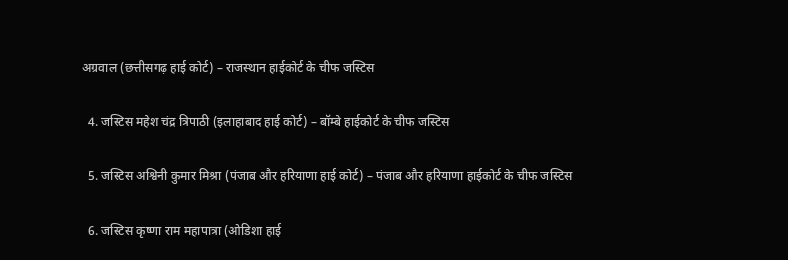अग्रवाल (छत्तीसगढ़ हाई कोर्ट) – राजस्थान हाईकोर्ट के चीफ जस्टिस

  4. जस्टिस महेश चंद्र त्रिपाठी (इलाहाबाद हाई कोर्ट) – बॉम्बे हाईकोर्ट के चीफ जस्टिस

  5. जस्टिस अश्विनी कुमार मिश्रा (पंजाब और हरियाणा हाई कोर्ट) – पंजाब और हरियाणा हाईकोर्ट के चीफ जस्टिस

  6. जस्टिस कृष्णा राम महापात्रा (ओडिशा हाई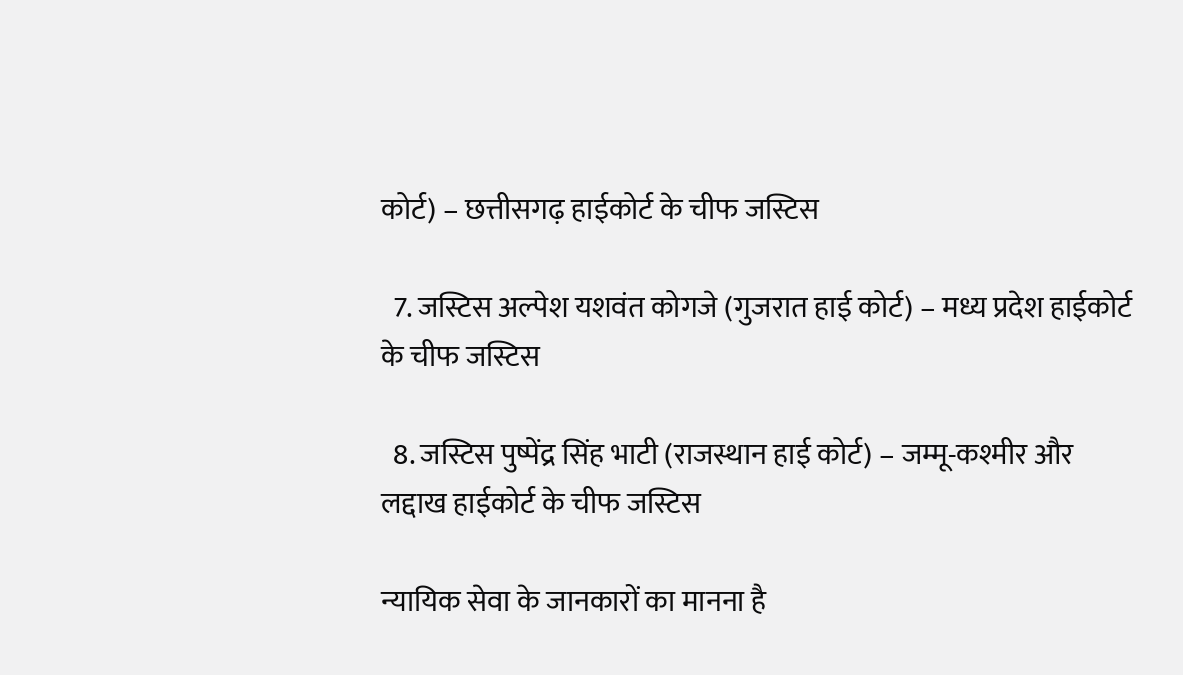कोर्ट) – छत्तीसगढ़ हाईकोर्ट के चीफ जस्टिस

  7. जस्टिस अल्पेश यशवंत कोगजे (गुजरात हाई कोर्ट) – मध्य प्रदेश हाईकोर्ट के चीफ जस्टिस

  8. जस्टिस पुष्पेंद्र सिंह भाटी (राजस्थान हाई कोर्ट) – जम्मू-कश्मीर और लद्दाख हाईकोर्ट के चीफ जस्टिस

न्यायिक सेवा के जानकारों का मानना है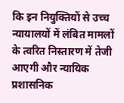कि इन नियुक्तियों से उच्च न्यायालयों में लंबित मामलों के त्वरित निस्तारण में तेजी आएगी और न्यायिक प्रशासनिक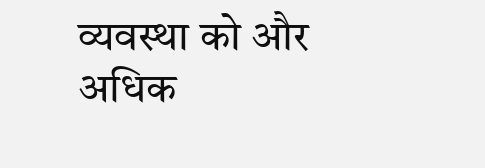व्यवस्था को और अधिक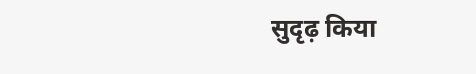सुदृढ़ किया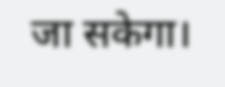जा सकेगा।